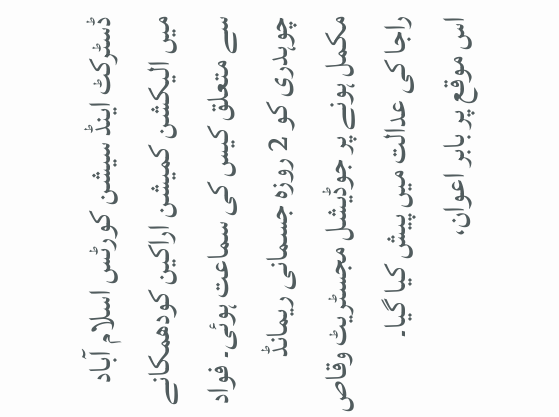ڈسٹرکٹ اینڈ سیشن کورٹس اسلام آباد میں الیکشن کمیشن اراکین کودھمکانے سے متعلق کیس کی سماعت ہوئی۔ فواد چوہدری کو 2 روزہ جسمانی ریمانڈ مکمل ہونے پر جوڈیشل مجسٹریٹ وقاص راجا کی عدالت میں پیش کیا گیا۔
اس موقع پر بابر اعوان،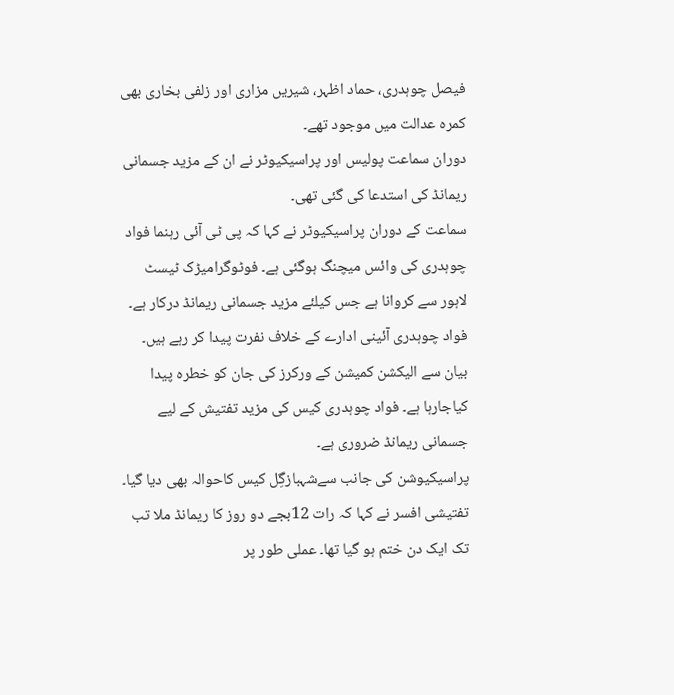فیصل چوہدری، حماد اظہر، شیریں مزاری اور زلفی بخاری بھی کمرہ عدالت میں موجود تھے۔
دوران سماعت پولیس اور پراسیکیوٹر نے ان کے مزید جسمانی ریمانڈ کی استدعا کی گئی تھی۔
سماعت کے دوران پراسیکیوٹر نے کہا کہ پی ٹی آئی رہنما فواد چوہدری کی وائس میچنگ ہوگئی ہے۔ فوٹوگرامیڑک ٹیسٹ لاہور سے کروانا ہے جس کیلئے مزید جسمانی ریمانڈ درکار ہے۔ فواد چوہدری آئینی ادارے کے خلاف نفرت پیدا کر رہے ہیں۔ بیان سے الیکشن کمیشن کے ورکرز کی جان کو خطرہ پیدا کیاجارہا ہے۔ فواد چوہدری کیس کی مزید تفتیش کے لیے جسمانی ریمانڈ ضروری ہے۔
پراسیکیوشن کی جانب سےشہبازگِل کیس کاحوالہ بھی دیا گیا۔ تفتیشی افسر نے کہا کہ رات 12بجے دو روز کا ریمانڈ ملا تب تک ایک دن ختم ہو گیا تھا۔ عملی طور پر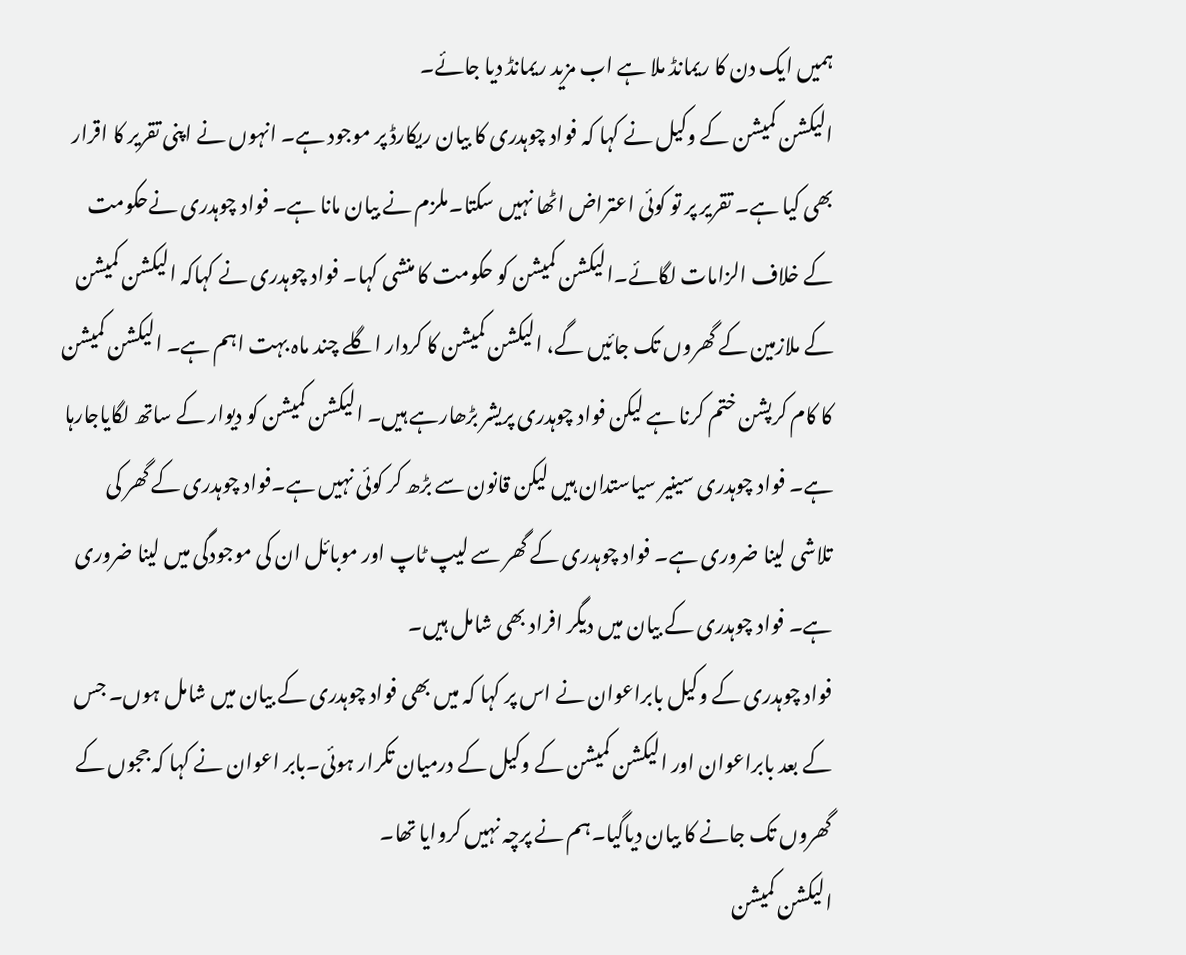ہمیں ایک دن کا ریمانڈ ملا ہے اب مزید ریمانڈ دیا جائے۔
الیکشن کمیشن کے وکیل نے کہا کہ فواد چوہدری کا بیان ریکارڈ پر موجود ہے۔ انہوں نے اپنی تقریر کا اقرار بھی کیا ہے۔ تقریر پر تو کوئی اعتراض اٹھا نہیں سکتا۔ملزم نے بیان مانا ہے۔ فواد چوہدری نےحکومت کے خلاف الزامات لگائے۔الیکشن کمیشن کو حکومت کا منشی کہا۔ فواد چوہدری نے کہاکہ الیکشن کمیشن کے ملازمین کے گھروں تک جائیں گے، الیکشن کمیشن کا کردار اگلے چند ماہ بہت اہم ہے۔ الیکشن کمیشن کا کام کرپشن ختم کرنا ہے لیکن فواد چوہدری پریشر بڑھارہے ہیں۔ الیکشن کمیشن کو دیوار کے ساتھ لگایاجارہا ہے۔ فواد چوہدری سینیر سیاستدان ہیں لیکن قانون سے بڑھ کر کوئی نہیں ہے۔فواد چوہدری کے گھر کی تلاشی لینا ضروری ہے۔ فواد چوہدری کے گھر سے لیپ ٹاپ اور موبائل ان کی موجودگی میں لینا ضروری ہے۔ فواد چوہدری کے بیان میں دیگر افراد بھی شامل ہیں۔
فواد چوہدری کے وکیل بابراعوان نے اس پر کہا کہ میں بھی فواد چوہدری کے بیان میں شامل ہوں۔ جس کے بعد بابراعوان اور الیکشن کمیشن کے وکیل کے درمیان تکرار ہوئی۔بابر اعوان نے کہا کہ ججوں کے گھروں تک جانے کا بیان دیاگیا۔ہم نے پرچہ نہیں کروایا تھا۔
الیکشن کمیشن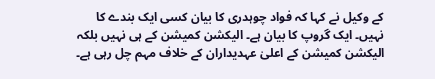کے وکیل نے کہا کہ فواد چوہدری کا بیان کسی ایک بندے کا نہیں۔ ایک گروپ کا بیان ہے۔ الیکشن کمیشن کے ہی نہیں بلکہ الیکشن کمیشن کے اعلیٰ عہدیداران کے خلاف مہم چل رہی ہے۔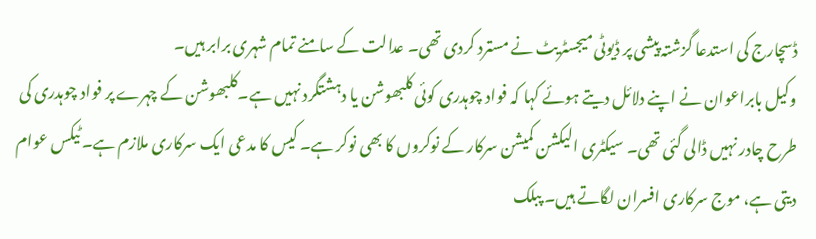ڈسچارج کی استدعا گزشتہ پیشی پر ڈیوٹی میجسٹریٹ نے مسترد کردی تھی۔ عدالت کے سامنے تمام شہری برابر ہیں۔
وکیل بابراعوان نے اپنے دلائل دیتے ہوئے کہا کہ فواد چوہدری کوئی کلبھوشن یا دہشتگرد نہیں ہے۔کلبھوشن کے چہرے پر فواد چوہدری کی طرح چادر نہیں ڈالی گئی تھی۔ سیکٹری الیکشن کمیشن سرکار کے نوکروں کا بھی نوکر ہے۔ کیس کا مدعی ایک سرکاری ملازم ہے۔ ٹیکس عوام دیتی ہے، موج سرکاری افسران لگاتے ہیں۔ پبلک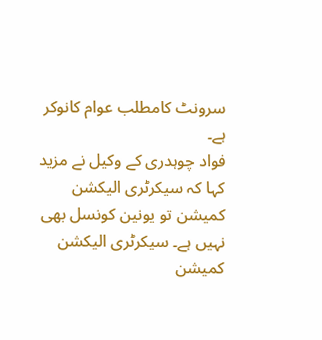سرونٹ کامطلب عوام کانوکر ہے۔
فواد چوہدری کے وکیل نے مزید کہا کہ سیکرٹری الیکشن کمیشن تو یونین کونسل بھی نہیں ہے۔ سیکرٹری الیکشن کمیشن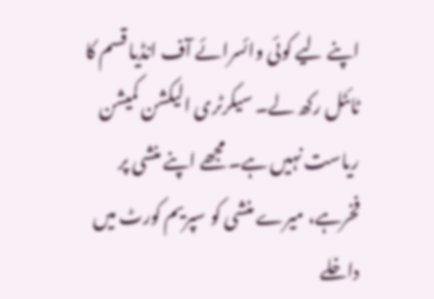اپنے لیے کوئی وائسرائے آف انڈیا قسم کا ٹائٹل رکھ لے۔ سیکرٹری الیکشن کمیشن ریاست نہیں ہے۔ مجھے اپنے منشی پر فخرہے، میرے منشی کو سپریم کورٹ میں داخلے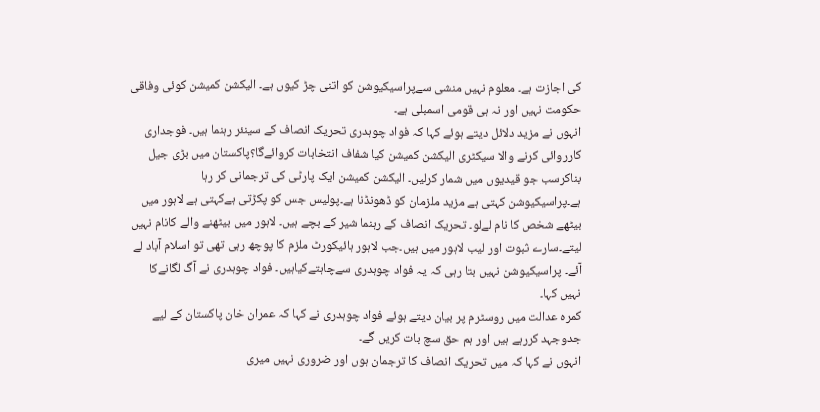کی اجازت ہے۔ معلوم نہیں منشی سےپراسیکیوشن کو اتنی چڑ کیوں ہے۔ الیکشن کمیشن کوئی وفاقی حکومت نہیں اور نہ ہی قومی اسمبلی ہے۔
انہوں نے مزید دلائل دیتے ہوئے کہا کہ فواد چوہدری تحریک انصاف کے سینئر رہنما ہیں۔ فوجداری کارروائی کرنے والا سیکٹری الیکشن کمیشن کیا شفاف انتخابات کروائےگا؟پاکستان میں بڑی جیل بناکرسب جو قیدیوں میں شمار کرلیں۔ الیکشن کمیشن ایک پارٹی کی ترجمانی کر رہا ہے۔پراسیکیوشن کہتی ہے مزید ملزمان کو ڈھونڈنا ہے۔پولیس جس کو پکڑتی ہےکہتی ہے لاہور میں بیٹھے شخص کا نام لےلو۔ تحریک انصاف کے رہنما شیر کے بچے ہیں۔ لاہور میں بیٹھنے والے کانام نہیں لیتے۔سارے ثبوت اور لیب لاہور میں ہیں۔جب لاہور ہائیکورٹ ملزم کا پوچھ رہی تھی تو اسلام آباد لے آئے۔ پراسیکیوشن نہیں بتا رہی کہ یہ فواد چوہدری سےچاہتےکیاہیں۔ فواد چوہدری نے آگ لگانےکا نہیں کہا۔
کمرہ عدالت میں روسٹرم پر بیان دیتے ہوئے فواد چوہدری نے کہا کہ عمران خان پاکستان کے لیے جدوجہد کررہے ہیں اور ہم حق سچ بات کریں گے۔
انہوں نے کہا کہ میں تحریک انصاف کا ترجمان ہوں اور ضروری نہیں میری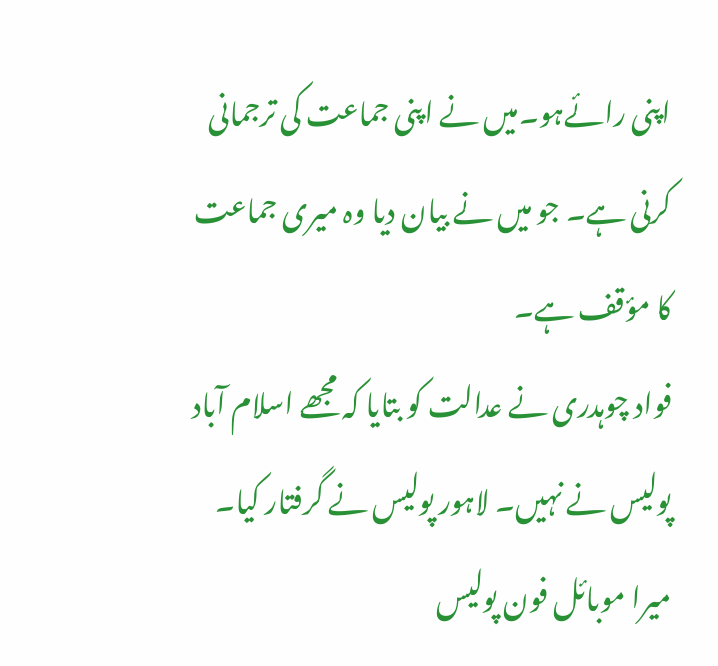اپنی رائےہو۔میں نے اپنی جماعت کی ترجمانی کرنی ہے۔ جو میں نے بیان دیا وہ میری جماعت کا مؤقف ہے۔
فواد چوہدری نے عدالت کو بتایا کہ مجھے اسلام آباد پولیس نے نہیں۔ لاہور پولیس نے گرفتار کیا۔ میرا موبائل فون پولیس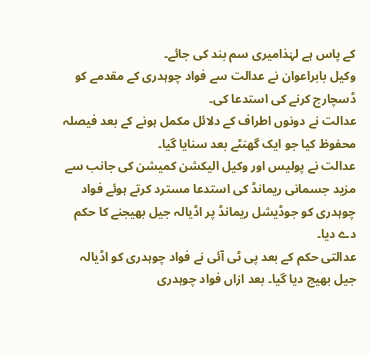کے پاس ہے لہٰذامیری سم بند کی جائے۔
وکیل بابراعوان نے عدالت سے فواد چوہدری کے مقدمے کو ڈسچارج کرنے کی استدعا کی۔
عدالت نے دونوں اطراف کے دلائل مکمل ہونے کے بعد فیصلہ محفوظ کیا جو ایک گھنٹے بعد سنایا گیا۔
عدالت نے پولیس اور وکیل الیکشن کمیشن کی جانب سے مزید جسمانی ریمانڈ کی استدعا مسترد کرتے ہوئے فواد چوہدری کو جوڈیشل ریمانڈ پر اڈیالہ جیل بھیجنے کا حکم دے دیا۔
عدالتی حکم کے بعد پی ٹی آئی نے فواد چوہدری کو اڈیالہ جیل بھیج دیا گیا۔ بعد ازاں فواد چوہدری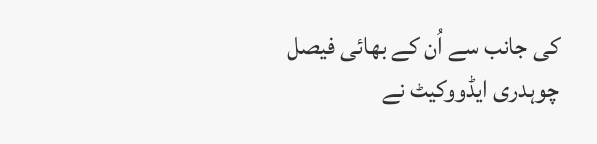کی جانب سے اُن کے بھائی فیصل چوہدری ایڈووکیٹ نے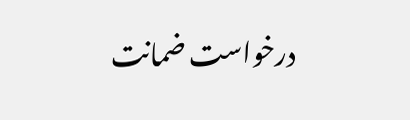درخواست ضمانت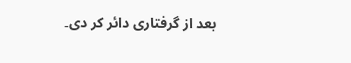بعد از گرفتاری دائر کر دی۔